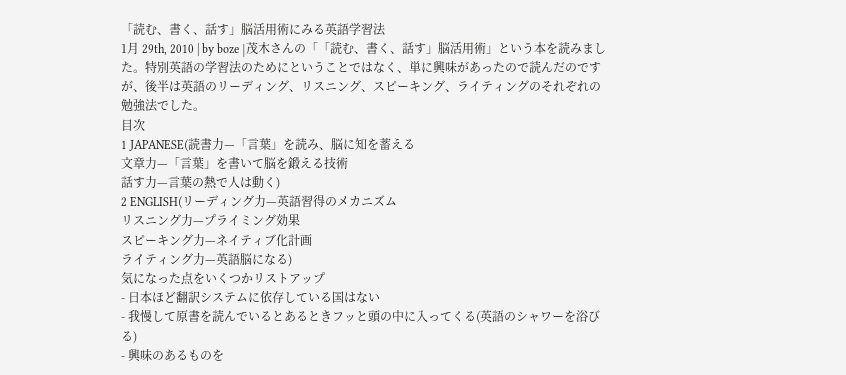「読む、書く、話す」脳活用術にみる英語学習法
1月 29th, 2010 | by boze |茂木さんの「「読む、書く、話す」脳活用術」という本を読みました。特別英語の学習法のためにということではなく、単に興味があったので読んだのですが、後半は英語のリーディング、リスニング、スピーキング、ライティングのそれぞれの勉強法でした。
目次
1 JAPANESE(読書力—「言葉」を読み、脳に知を蓄える
文章力—「言葉」を書いて脳を鍛える技術
話す力—言葉の熱で人は動く)
2 ENGLISH(リーディング力—英語習得のメカニズム
リスニング力—プライミング効果
スピーキング力—ネイティブ化計画
ライティング力—英語脳になる)
気になった点をいくつかリストアップ
- 日本ほど翻訳システムに依存している国はない
- 我慢して原書を読んでいるとあるときフッと頭の中に入ってくる(英語のシャワーを浴びる)
- 興味のあるものを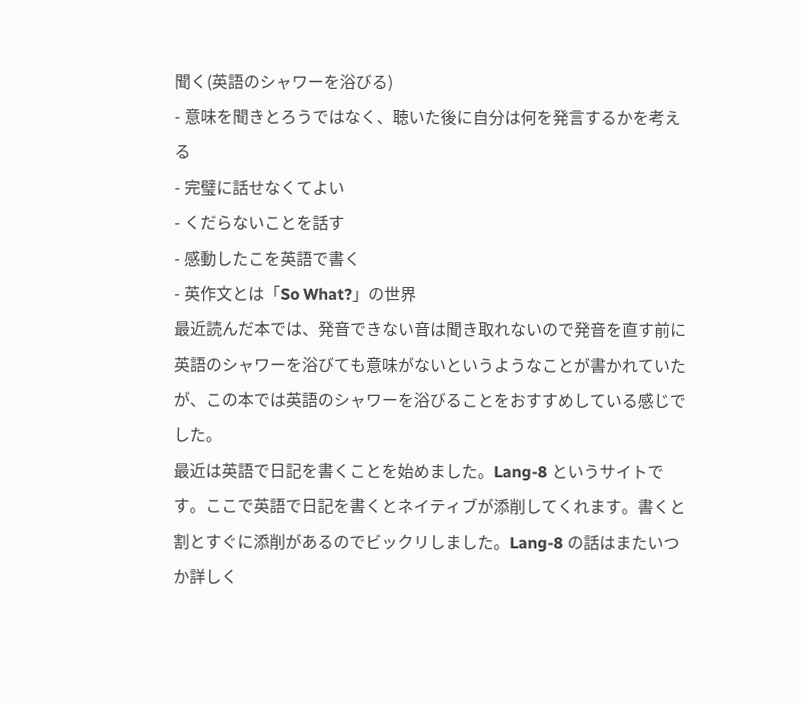聞く(英語のシャワーを浴びる)
- 意味を聞きとろうではなく、聴いた後に自分は何を発言するかを考える
- 完璧に話せなくてよい
- くだらないことを話す
- 感動したこを英語で書く
- 英作文とは「So What?」の世界
最近読んだ本では、発音できない音は聞き取れないので発音を直す前に英語のシャワーを浴びても意味がないというようなことが書かれていたが、この本では英語のシャワーを浴びることをおすすめしている感じでした。
最近は英語で日記を書くことを始めました。Lang-8 というサイトです。ここで英語で日記を書くとネイティブが添削してくれます。書くと割とすぐに添削があるのでビックリしました。Lang-8 の話はまたいつか詳しく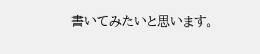書いてみたいと思います。